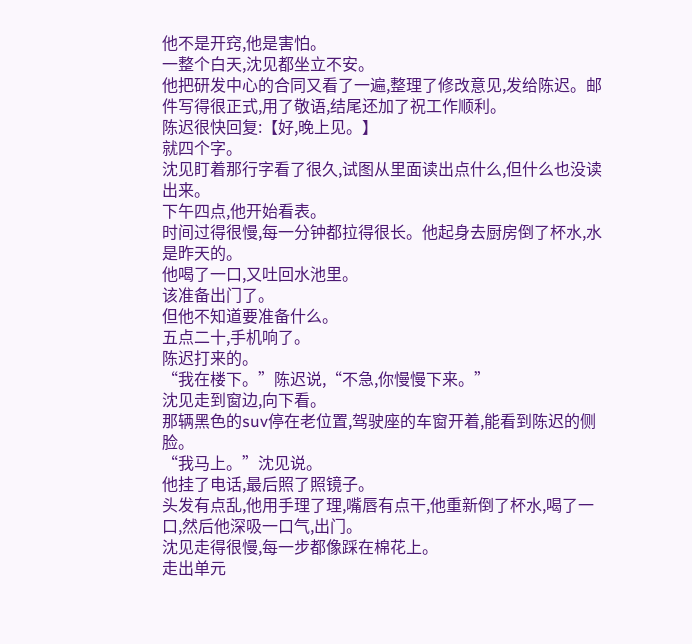他不是开窍,他是害怕。
一整个白天,沈见都坐立不安。
他把研发中心的合同又看了一遍,整理了修改意见,发给陈迟。邮件写得很正式,用了敬语,结尾还加了祝工作顺利。
陈迟很快回复:【好,晚上见。】
就四个字。
沈见盯着那行字看了很久,试图从里面读出点什么,但什么也没读出来。
下午四点,他开始看表。
时间过得很慢,每一分钟都拉得很长。他起身去厨房倒了杯水,水是昨天的。
他喝了一口,又吐回水池里。
该准备出门了。
但他不知道要准备什么。
五点二十,手机响了。
陈迟打来的。
“我在楼下。”陈迟说,“不急,你慢慢下来。”
沈见走到窗边,向下看。
那辆黑色的suv停在老位置,驾驶座的车窗开着,能看到陈迟的侧脸。
“我马上。”沈见说。
他挂了电话,最后照了照镜子。
头发有点乱,他用手理了理,嘴唇有点干,他重新倒了杯水,喝了一口,然后他深吸一口气,出门。
沈见走得很慢,每一步都像踩在棉花上。
走出单元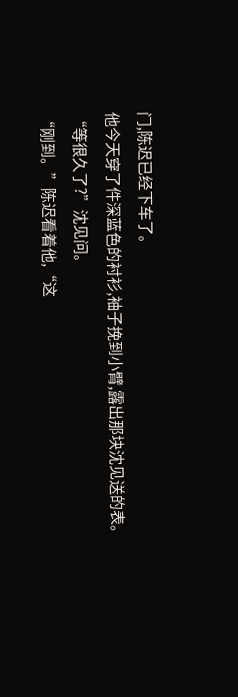门,陈迟已经下车了。
他今天穿了件深蓝色的衬衫,袖子挽到小臂,露出那块沈见送的表。
“等很久了?”沈见问。
“刚到。”陈迟看着他,“这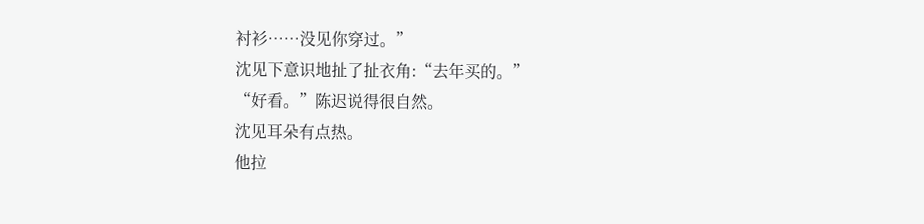衬衫……没见你穿过。”
沈见下意识地扯了扯衣角:“去年买的。”
“好看。”陈迟说得很自然。
沈见耳朵有点热。
他拉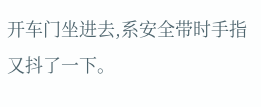开车门坐进去,系安全带时手指又抖了一下。